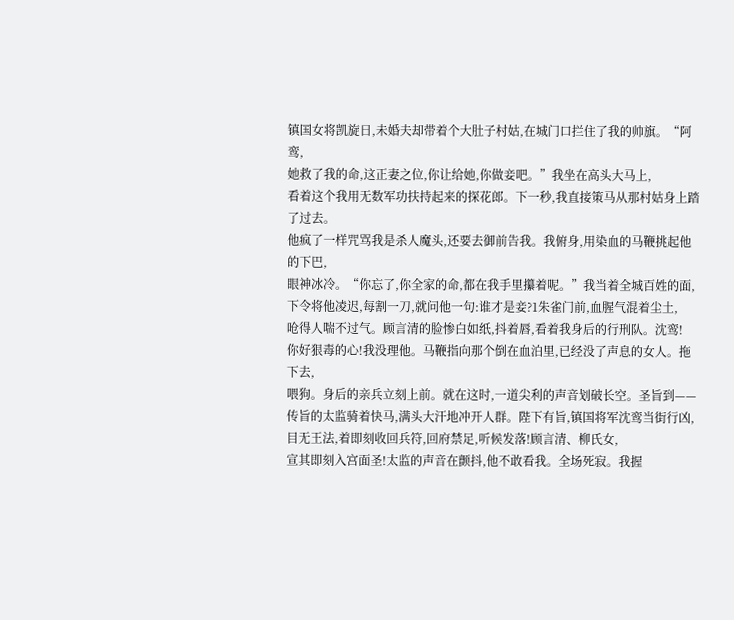镇国女将凯旋日,未婚夫却带着个大肚子村姑,在城门口拦住了我的帅旗。“阿鸾,
她救了我的命,这正妻之位,你让给她,你做妾吧。”我坐在高头大马上,
看着这个我用无数军功扶持起来的探花郎。下一秒,我直接策马从那村姑身上踏了过去。
他疯了一样咒骂我是杀人魔头,还要去御前告我。我俯身,用染血的马鞭挑起他的下巴,
眼神冰冷。“你忘了,你全家的命,都在我手里攥着呢。”我当着全城百姓的面,
下令将他凌迟,每割一刀,就问他一句:谁才是妾?1朱雀门前,血腥气混着尘土,
呛得人喘不过气。顾言清的脸惨白如纸,抖着唇,看着我身后的行刑队。沈鸾!
你好狠毒的心!我没理他。马鞭指向那个倒在血泊里,已经没了声息的女人。拖下去,
喂狗。身后的亲兵立刻上前。就在这时,一道尖利的声音划破长空。圣旨到——
传旨的太监骑着快马,满头大汗地冲开人群。陛下有旨,镇国将军沈鸾当街行凶,
目无王法,着即刻收回兵符,回府禁足,听候发落!顾言清、柳氏女,
宣其即刻入宫面圣!太监的声音在颤抖,他不敢看我。全场死寂。我握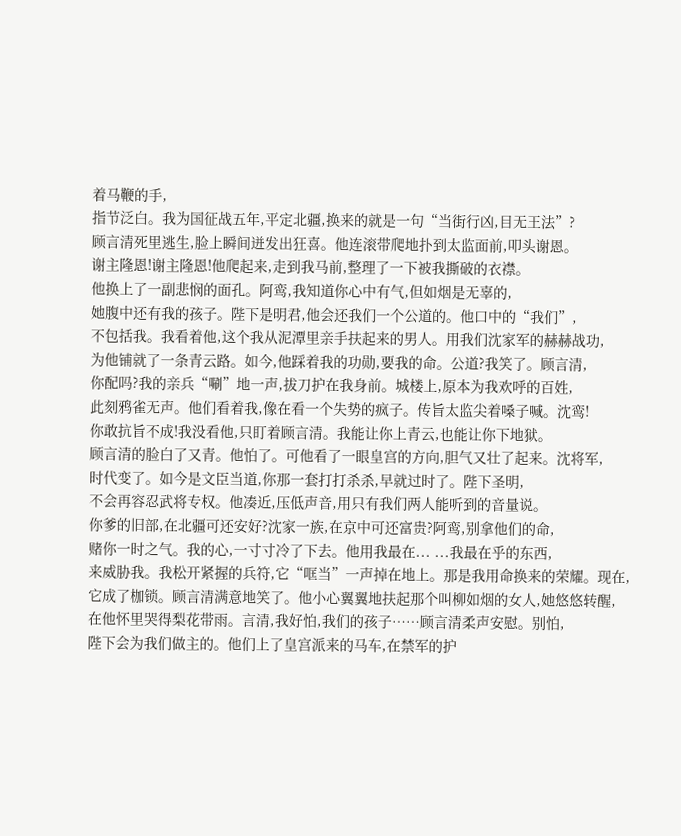着马鞭的手,
指节泛白。我为国征战五年,平定北疆,换来的就是一句“当街行凶,目无王法”?
顾言清死里逃生,脸上瞬间迸发出狂喜。他连滚带爬地扑到太监面前,叩头谢恩。
谢主隆恩!谢主隆恩!他爬起来,走到我马前,整理了一下被我撕破的衣襟。
他换上了一副悲悯的面孔。阿鸾,我知道你心中有气,但如烟是无辜的,
她腹中还有我的孩子。陛下是明君,他会还我们一个公道的。他口中的“我们”,
不包括我。我看着他,这个我从泥潭里亲手扶起来的男人。用我们沈家军的赫赫战功,
为他铺就了一条青云路。如今,他踩着我的功勋,要我的命。公道?我笑了。顾言清,
你配吗?我的亲兵“唰”地一声,拔刀护在我身前。城楼上,原本为我欢呼的百姓,
此刻鸦雀无声。他们看着我,像在看一个失势的疯子。传旨太监尖着嗓子喊。沈鸾!
你敢抗旨不成!我没看他,只盯着顾言清。我能让你上青云,也能让你下地狱。
顾言清的脸白了又青。他怕了。可他看了一眼皇宫的方向,胆气又壮了起来。沈将军,
时代变了。如今是文臣当道,你那一套打打杀杀,早就过时了。陛下圣明,
不会再容忍武将专权。他凑近,压低声音,用只有我们两人能听到的音量说。
你爹的旧部,在北疆可还安好?沈家一族,在京中可还富贵?阿鸾,别拿他们的命,
赌你一时之气。我的心,一寸寸冷了下去。他用我最在... ...我最在乎的东西,
来威胁我。我松开紧握的兵符,它“哐当”一声掉在地上。那是我用命换来的荣耀。现在,
它成了枷锁。顾言清满意地笑了。他小心翼翼地扶起那个叫柳如烟的女人,她悠悠转醒,
在他怀里哭得梨花带雨。言清,我好怕,我们的孩子……顾言清柔声安慰。别怕,
陛下会为我们做主的。他们上了皇宫派来的马车,在禁军的护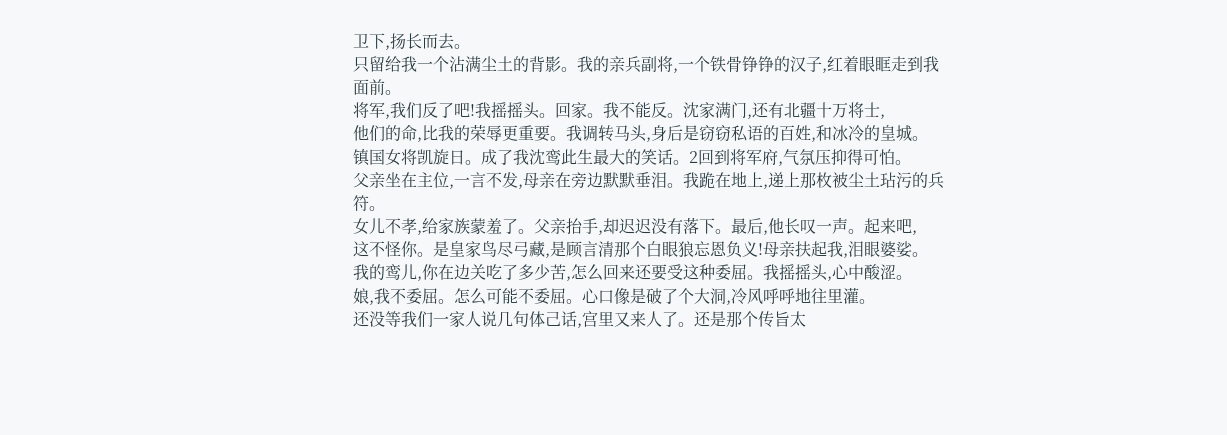卫下,扬长而去。
只留给我一个沾满尘土的背影。我的亲兵副将,一个铁骨铮铮的汉子,红着眼眶走到我面前。
将军,我们反了吧!我摇摇头。回家。我不能反。沈家满门,还有北疆十万将士,
他们的命,比我的荣辱更重要。我调转马头,身后是窃窃私语的百姓,和冰冷的皇城。
镇国女将凯旋日。成了我沈鸾此生最大的笑话。2回到将军府,气氛压抑得可怕。
父亲坐在主位,一言不发,母亲在旁边默默垂泪。我跪在地上,递上那枚被尘土玷污的兵符。
女儿不孝,给家族蒙羞了。父亲抬手,却迟迟没有落下。最后,他长叹一声。起来吧,
这不怪你。是皇家鸟尽弓藏,是顾言清那个白眼狼忘恩负义!母亲扶起我,泪眼婆娑。
我的鸾儿,你在边关吃了多少苦,怎么回来还要受这种委屈。我摇摇头,心中酸涩。
娘,我不委屈。怎么可能不委屈。心口像是破了个大洞,冷风呼呼地往里灌。
还没等我们一家人说几句体己话,宫里又来人了。还是那个传旨太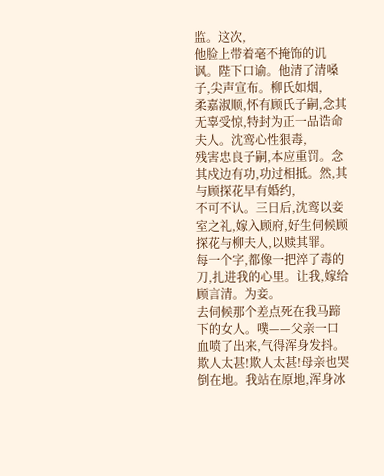监。这次,
他脸上带着毫不掩饰的讥讽。陛下口谕。他清了清嗓子,尖声宣布。柳氏如烟,
柔嘉淑顺,怀有顾氏子嗣,念其无辜受惊,特封为正一品诰命夫人。沈鸾心性狠毒,
残害忠良子嗣,本应重罚。念其戍边有功,功过相抵。然,其与顾探花早有婚约,
不可不认。三日后,沈鸾以妾室之礼,嫁入顾府,好生伺候顾探花与柳夫人,以赎其罪。
每一个字,都像一把淬了毒的刀,扎进我的心里。让我,嫁给顾言清。为妾。
去伺候那个差点死在我马蹄下的女人。噗——父亲一口血喷了出来,气得浑身发抖。
欺人太甚!欺人太甚!母亲也哭倒在地。我站在原地,浑身冰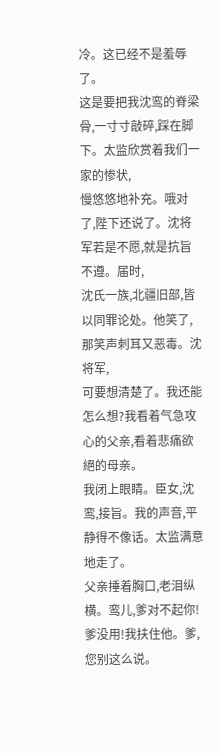冷。这已经不是羞辱了。
这是要把我沈鸾的脊梁骨,一寸寸敲碎,踩在脚下。太监欣赏着我们一家的惨状,
慢悠悠地补充。哦对了,陛下还说了。沈将军若是不愿,就是抗旨不遵。届时,
沈氏一族,北疆旧部,皆以同罪论处。他笑了,那笑声刺耳又恶毒。沈将军,
可要想清楚了。我还能怎么想?我看着气急攻心的父亲,看着悲痛欲絕的母亲。
我闭上眼睛。臣女,沈鸾,接旨。我的声音,平静得不像话。太监满意地走了。
父亲捶着胸口,老泪纵横。鸾儿,爹对不起你!爹没用!我扶住他。爹,您别这么说。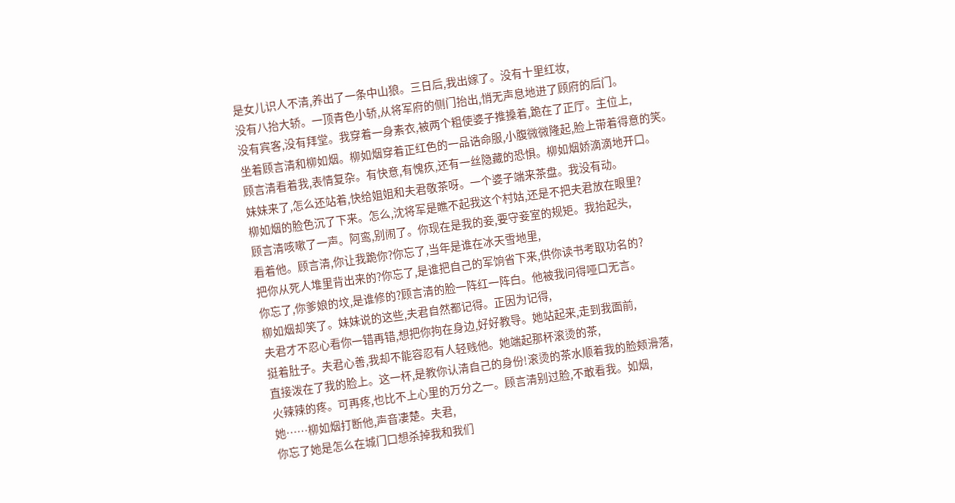是女儿识人不清,养出了一条中山狼。三日后,我出嫁了。没有十里红妆,
没有八抬大轿。一顶青色小轿,从将军府的侧门抬出,悄无声息地进了顾府的后门。
没有宾客,没有拜堂。我穿着一身素衣,被两个粗使婆子推搡着,跪在了正厅。主位上,
坐着顾言清和柳如烟。柳如烟穿着正红色的一品诰命服,小腹微微隆起,脸上带着得意的笑。
顾言清看着我,表情复杂。有快意,有愧疚,还有一丝隐藏的恐惧。柳如烟娇滴滴地开口。
妹妹来了,怎么还站着,快给姐姐和夫君敬茶呀。一个婆子端来茶盘。我没有动。
柳如烟的脸色沉了下来。怎么,沈将军是瞧不起我这个村姑,还是不把夫君放在眼里?
顾言清咳嗽了一声。阿鸾,别闹了。你现在是我的妾,要守妾室的规矩。我抬起头,
看着他。顾言清,你让我跪你?你忘了,当年是谁在冰天雪地里,
把你从死人堆里背出来的?你忘了,是谁把自己的军饷省下来,供你读书考取功名的?
你忘了,你爹娘的坟,是谁修的?顾言清的脸一阵红一阵白。他被我问得哑口无言。
柳如烟却笑了。妹妹说的这些,夫君自然都记得。正因为记得,
夫君才不忍心看你一错再错,想把你拘在身边,好好教导。她站起来,走到我面前,
挺着肚子。夫君心善,我却不能容忍有人轻贱他。她端起那杯滚烫的茶,
直接泼在了我的脸上。这一杯,是教你认清自己的身份!滚烫的茶水顺着我的脸颊滑落,
火辣辣的疼。可再疼,也比不上心里的万分之一。顾言清别过脸,不敢看我。如烟,
她……柳如烟打断他,声音凄楚。夫君,
你忘了她是怎么在城门口想杀掉我和我们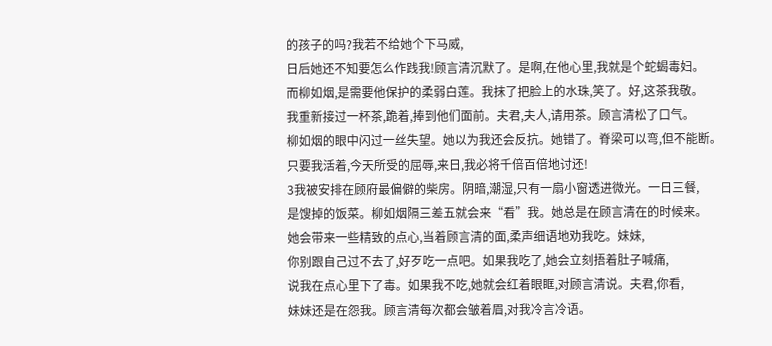的孩子的吗?我若不给她个下马威,
日后她还不知要怎么作践我!顾言清沉默了。是啊,在他心里,我就是个蛇蝎毒妇。
而柳如烟,是需要他保护的柔弱白莲。我抹了把脸上的水珠,笑了。好,这茶我敬。
我重新接过一杯茶,跪着,捧到他们面前。夫君,夫人,请用茶。顾言清松了口气。
柳如烟的眼中闪过一丝失望。她以为我还会反抗。她错了。脊梁可以弯,但不能断。
只要我活着,今天所受的屈辱,来日,我必将千倍百倍地讨还!
3我被安排在顾府最偏僻的柴房。阴暗,潮湿,只有一扇小窗透进微光。一日三餐,
是馊掉的饭菜。柳如烟隔三差五就会来“看”我。她总是在顾言清在的时候来。
她会带来一些精致的点心,当着顾言清的面,柔声细语地劝我吃。妹妹,
你别跟自己过不去了,好歹吃一点吧。如果我吃了,她会立刻捂着肚子喊痛,
说我在点心里下了毒。如果我不吃,她就会红着眼眶,对顾言清说。夫君,你看,
妹妹还是在怨我。顾言清每次都会皱着眉,对我冷言冷语。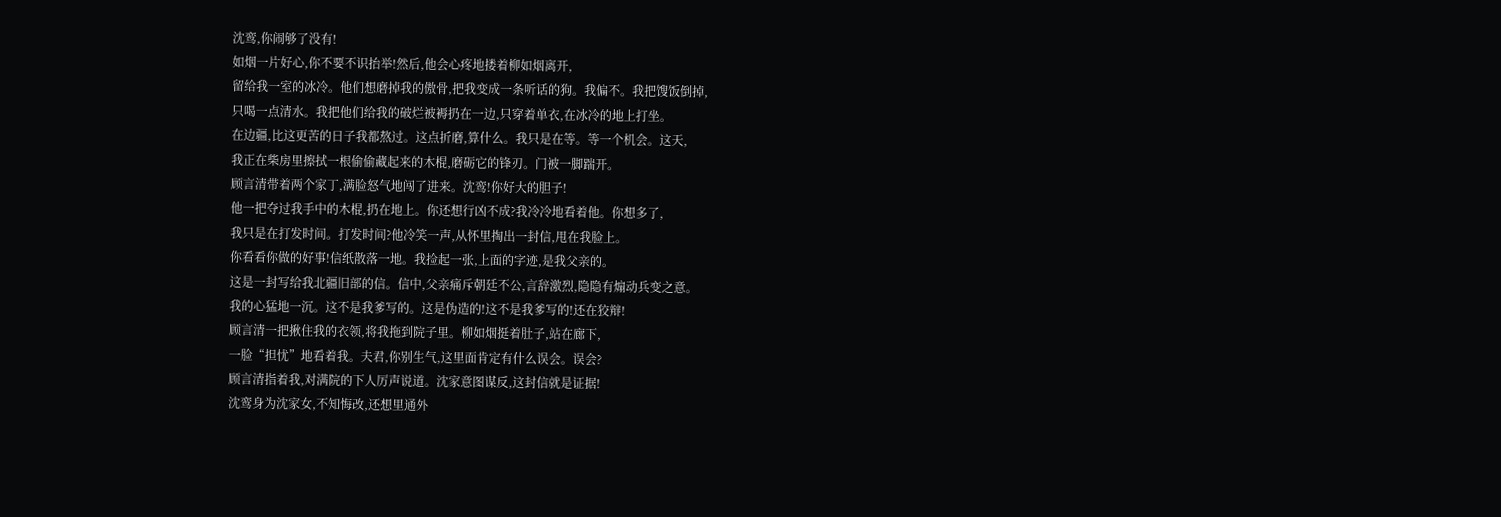沈鸾,你闹够了没有!
如烟一片好心,你不要不识抬举!然后,他会心疼地搂着柳如烟离开,
留给我一室的冰冷。他们想磨掉我的傲骨,把我变成一条听话的狗。我偏不。我把馊饭倒掉,
只喝一点清水。我把他们给我的破烂被褥扔在一边,只穿着单衣,在冰冷的地上打坐。
在边疆,比这更苦的日子我都熬过。这点折磨,算什么。我只是在等。等一个机会。这天,
我正在柴房里擦拭一根偷偷藏起来的木棍,磨砺它的锋刃。门被一脚踹开。
顾言清带着两个家丁,满脸怒气地闯了进来。沈鸾!你好大的胆子!
他一把夺过我手中的木棍,扔在地上。你还想行凶不成?我冷冷地看着他。你想多了,
我只是在打发时间。打发时间?他冷笑一声,从怀里掏出一封信,甩在我脸上。
你看看你做的好事!信纸散落一地。我捡起一张,上面的字迹,是我父亲的。
这是一封写给我北疆旧部的信。信中,父亲痛斥朝廷不公,言辞激烈,隐隐有煽动兵变之意。
我的心猛地一沉。这不是我爹写的。这是伪造的!这不是我爹写的!还在狡辩!
顾言清一把揪住我的衣领,将我拖到院子里。柳如烟挺着肚子,站在廊下,
一脸“担忧”地看着我。夫君,你别生气,这里面肯定有什么误会。误会?
顾言清指着我,对满院的下人厉声说道。沈家意图谋反,这封信就是证据!
沈鸾身为沈家女,不知悔改,还想里通外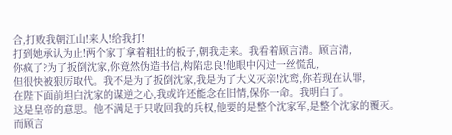合,打败我朝江山!来人!给我打!
打到她承认为止!两个家丁拿着粗壮的板子,朝我走来。我看着顾言清。顾言清,
你疯了?为了扳倒沈家,你竟然伪造书信,构陷忠良!他眼中闪过一丝慌乱,
但很快被狠厉取代。我不是为了扳倒沈家,我是为了大义灭亲!沈鸾,你若现在认罪,
在陛下面前坦白沈家的谋逆之心,我或许还能念在旧情,保你一命。我明白了。
这是皇帝的意思。他不满足于只收回我的兵权,他要的是整个沈家军,是整个沈家的覆灭。
而顾言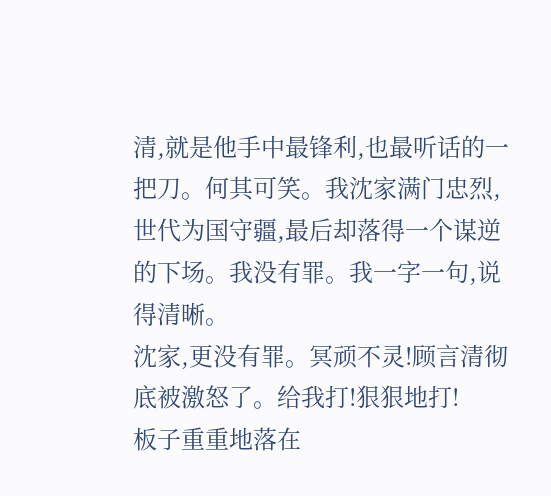清,就是他手中最锋利,也最听话的一把刀。何其可笑。我沈家满门忠烈,
世代为国守疆,最后却落得一个谋逆的下场。我没有罪。我一字一句,说得清晰。
沈家,更没有罪。冥顽不灵!顾言清彻底被激怒了。给我打!狠狠地打!
板子重重地落在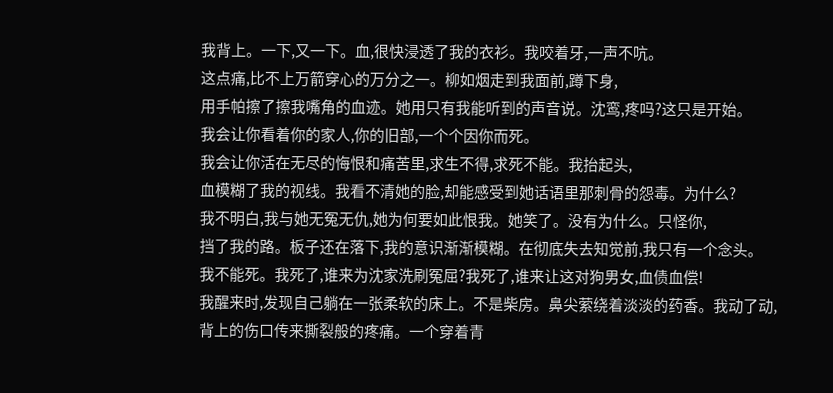我背上。一下,又一下。血,很快浸透了我的衣衫。我咬着牙,一声不吭。
这点痛,比不上万箭穿心的万分之一。柳如烟走到我面前,蹲下身,
用手帕擦了擦我嘴角的血迹。她用只有我能听到的声音说。沈鸾,疼吗?这只是开始。
我会让你看着你的家人,你的旧部,一个个因你而死。
我会让你活在无尽的悔恨和痛苦里,求生不得,求死不能。我抬起头,
血模糊了我的视线。我看不清她的脸,却能感受到她话语里那刺骨的怨毒。为什么?
我不明白,我与她无冤无仇,她为何要如此恨我。她笑了。没有为什么。只怪你,
挡了我的路。板子还在落下,我的意识渐渐模糊。在彻底失去知觉前,我只有一个念头。
我不能死。我死了,谁来为沈家洗刷冤屈?我死了,谁来让这对狗男女,血债血偿!
我醒来时,发现自己躺在一张柔软的床上。不是柴房。鼻尖萦绕着淡淡的药香。我动了动,
背上的伤口传来撕裂般的疼痛。一个穿着青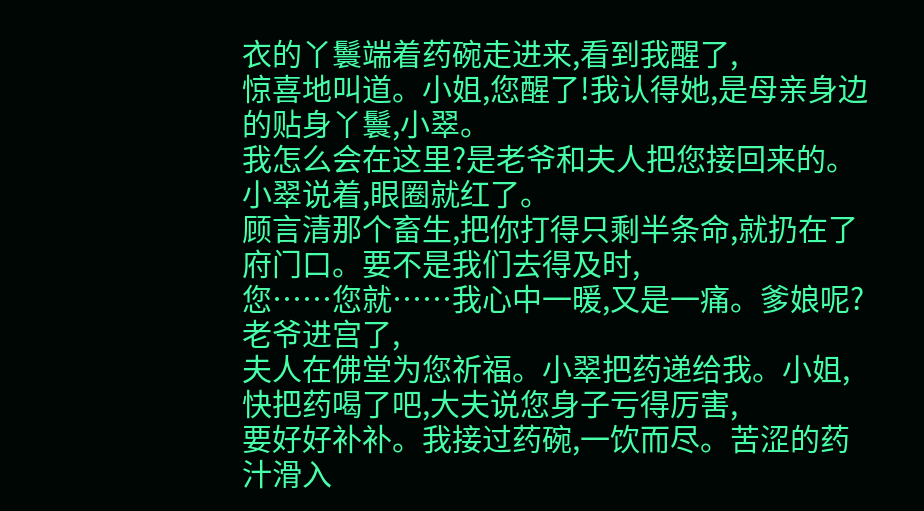衣的丫鬟端着药碗走进来,看到我醒了,
惊喜地叫道。小姐,您醒了!我认得她,是母亲身边的贴身丫鬟,小翠。
我怎么会在这里?是老爷和夫人把您接回来的。小翠说着,眼圈就红了。
顾言清那个畜生,把你打得只剩半条命,就扔在了府门口。要不是我们去得及时,
您……您就……我心中一暖,又是一痛。爹娘呢?老爷进宫了,
夫人在佛堂为您祈福。小翠把药递给我。小姐,快把药喝了吧,大夫说您身子亏得厉害,
要好好补补。我接过药碗,一饮而尽。苦涩的药汁滑入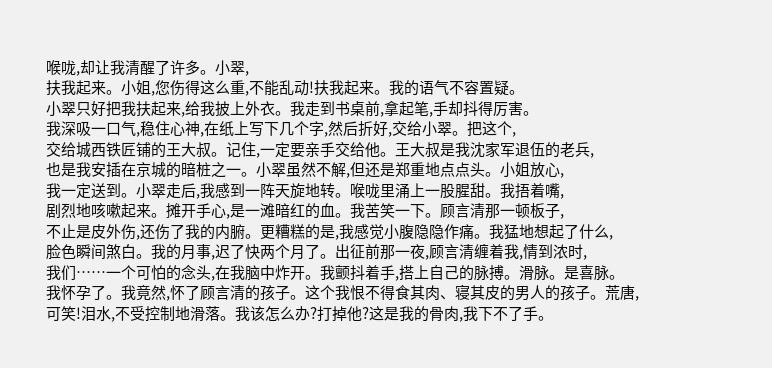喉咙,却让我清醒了许多。小翠,
扶我起来。小姐,您伤得这么重,不能乱动!扶我起来。我的语气不容置疑。
小翠只好把我扶起来,给我披上外衣。我走到书桌前,拿起笔,手却抖得厉害。
我深吸一口气,稳住心神,在纸上写下几个字,然后折好,交给小翠。把这个,
交给城西铁匠铺的王大叔。记住,一定要亲手交给他。王大叔是我沈家军退伍的老兵,
也是我安插在京城的暗桩之一。小翠虽然不解,但还是郑重地点点头。小姐放心,
我一定送到。小翠走后,我感到一阵天旋地转。喉咙里涌上一股腥甜。我捂着嘴,
剧烈地咳嗽起来。摊开手心,是一滩暗红的血。我苦笑一下。顾言清那一顿板子,
不止是皮外伤,还伤了我的内腑。更糟糕的是,我感觉小腹隐隐作痛。我猛地想起了什么,
脸色瞬间煞白。我的月事,迟了快两个月了。出征前那一夜,顾言清缠着我,情到浓时,
我们……一个可怕的念头,在我脑中炸开。我颤抖着手,搭上自己的脉搏。滑脉。是喜脉。
我怀孕了。我竟然,怀了顾言清的孩子。这个我恨不得食其肉、寝其皮的男人的孩子。荒唐,
可笑!泪水,不受控制地滑落。我该怎么办?打掉他?这是我的骨肉,我下不了手。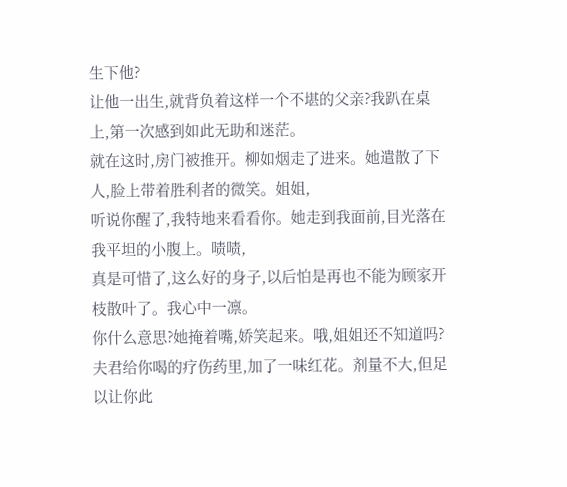生下他?
让他一出生,就背负着这样一个不堪的父亲?我趴在桌上,第一次感到如此无助和迷茫。
就在这时,房门被推开。柳如烟走了进来。她遣散了下人,脸上带着胜利者的微笑。姐姐,
听说你醒了,我特地来看看你。她走到我面前,目光落在我平坦的小腹上。啧啧,
真是可惜了,这么好的身子,以后怕是再也不能为顾家开枝散叶了。我心中一凛。
你什么意思?她掩着嘴,娇笑起来。哦,姐姐还不知道吗?
夫君给你喝的疗伤药里,加了一味红花。剂量不大,但足以让你此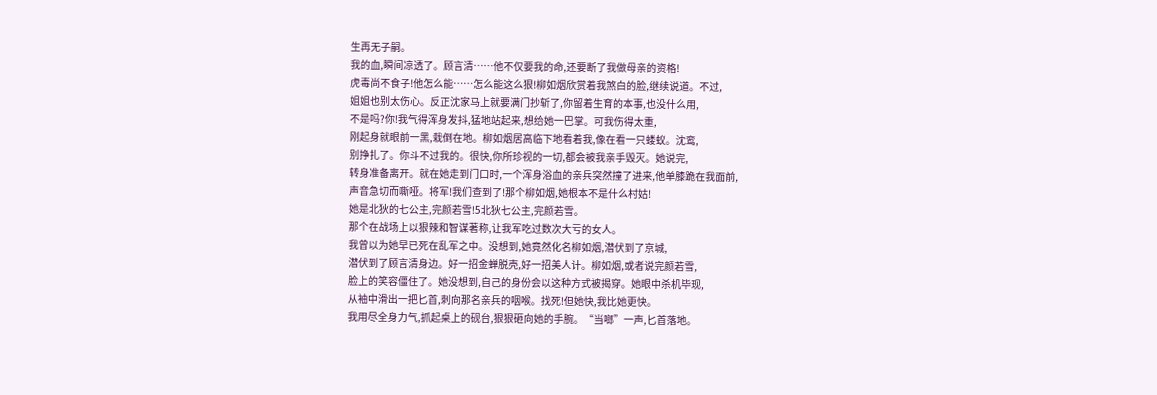生再无子嗣。
我的血,瞬间凉透了。顾言清……他不仅要我的命,还要断了我做母亲的资格!
虎毒尚不食子!他怎么能……怎么能这么狠!柳如烟欣赏着我煞白的脸,继续说道。不过,
姐姐也别太伤心。反正沈家马上就要满门抄斩了,你留着生育的本事,也没什么用,
不是吗?你!我气得浑身发抖,猛地站起来,想给她一巴掌。可我伤得太重,
刚起身就眼前一黑,栽倒在地。柳如烟居高临下地看着我,像在看一只蝼蚁。沈鸾,
别挣扎了。你斗不过我的。很快,你所珍视的一切,都会被我亲手毁灭。她说完,
转身准备离开。就在她走到门口时,一个浑身浴血的亲兵突然撞了进来,他单膝跪在我面前,
声音急切而嘶哑。将军!我们查到了!那个柳如烟,她根本不是什么村姑!
她是北狄的七公主,完颜若雪!5北狄七公主,完颜若雪。
那个在战场上以狠辣和智谋著称,让我军吃过数次大亏的女人。
我曾以为她早已死在乱军之中。没想到,她竟然化名柳如烟,潜伏到了京城,
潜伏到了顾言清身边。好一招金蝉脱壳,好一招美人计。柳如烟,或者说完颜若雪,
脸上的笑容僵住了。她没想到,自己的身份会以这种方式被揭穿。她眼中杀机毕现,
从袖中滑出一把匕首,刺向那名亲兵的咽喉。找死!但她快,我比她更快。
我用尽全身力气,抓起桌上的砚台,狠狠砸向她的手腕。“当啷”一声,匕首落地。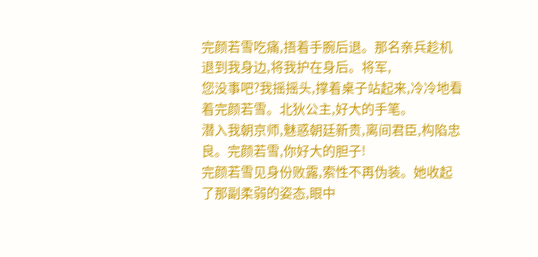完颜若雪吃痛,捂着手腕后退。那名亲兵趁机退到我身边,将我护在身后。将军,
您没事吧?我摇摇头,撑着桌子站起来,冷冷地看着完颜若雪。北狄公主,好大的手笔。
潜入我朝京师,魅惑朝廷新贵,离间君臣,构陷忠良。完颜若雪,你好大的胆子!
完颜若雪见身份败露,索性不再伪装。她收起了那副柔弱的姿态,眼中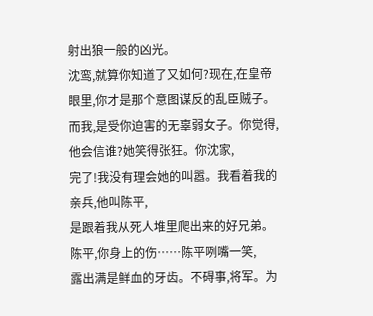射出狼一般的凶光。
沈鸾,就算你知道了又如何?现在,在皇帝眼里,你才是那个意图谋反的乱臣贼子。
而我,是受你迫害的无辜弱女子。你觉得,他会信谁?她笑得张狂。你沈家,
完了!我没有理会她的叫嚣。我看着我的亲兵,他叫陈平,
是跟着我从死人堆里爬出来的好兄弟。陈平,你身上的伤……陈平咧嘴一笑,
露出满是鲜血的牙齿。不碍事,将军。为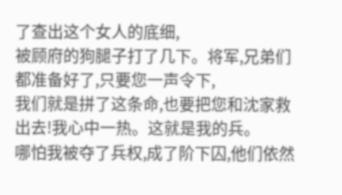了查出这个女人的底细,
被顾府的狗腿子打了几下。将军,兄弟们都准备好了,只要您一声令下,
我们就是拼了这条命,也要把您和沈家救出去!我心中一热。这就是我的兵。
哪怕我被夺了兵权,成了阶下囚,他们依然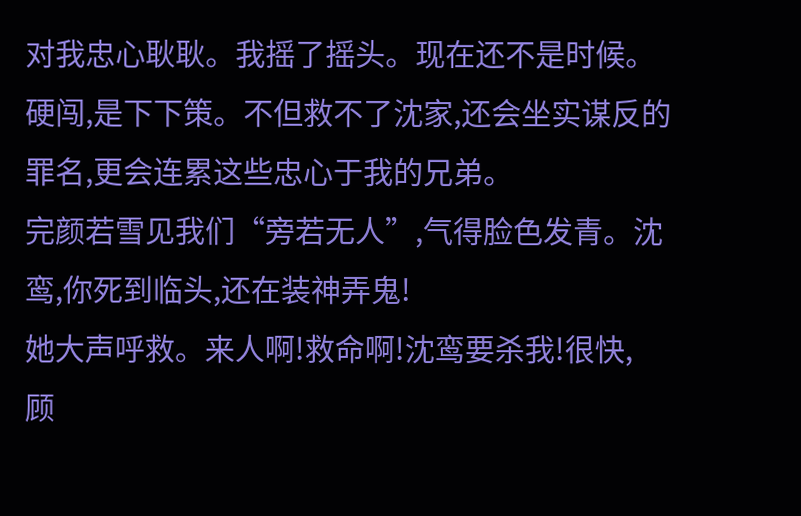对我忠心耿耿。我摇了摇头。现在还不是时候。
硬闯,是下下策。不但救不了沈家,还会坐实谋反的罪名,更会连累这些忠心于我的兄弟。
完颜若雪见我们“旁若无人”,气得脸色发青。沈鸾,你死到临头,还在装神弄鬼!
她大声呼救。来人啊!救命啊!沈鸾要杀我!很快,
顾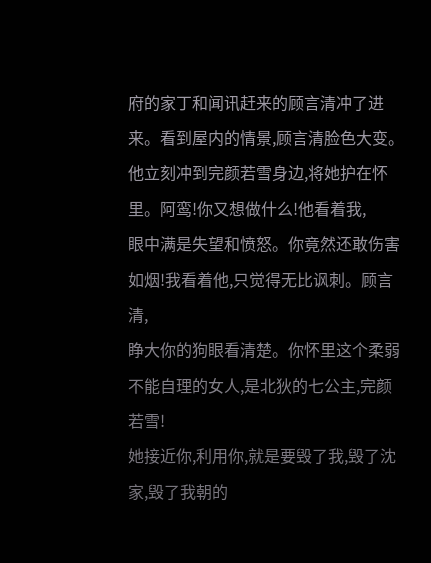府的家丁和闻讯赶来的顾言清冲了进来。看到屋内的情景,顾言清脸色大变。
他立刻冲到完颜若雪身边,将她护在怀里。阿鸾!你又想做什么!他看着我,
眼中满是失望和愤怒。你竟然还敢伤害如烟!我看着他,只觉得无比讽刺。顾言清,
睁大你的狗眼看清楚。你怀里这个柔弱不能自理的女人,是北狄的七公主,完颜若雪!
她接近你,利用你,就是要毁了我,毁了沈家,毁了我朝的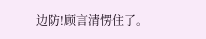边防!顾言清愣住了。